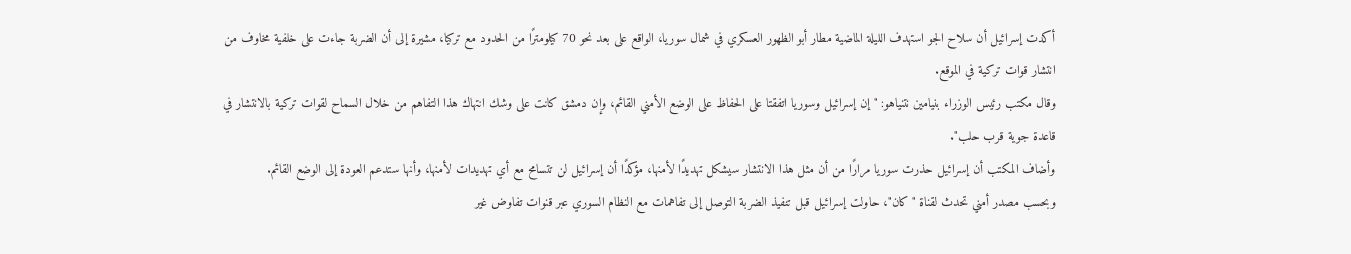أكدت إسرائيل أن سلاح الجو استهدف الليلة الماضية مطار أبو الظهور العسكري في شمال سوريا، الواقع على بعد نحو 70 كيلومترًا من الحدود مع تركيا، مشيرة إلى أن الضربة جاءت على خلفية مخاوف من انتشار قوات تركية في الموقع.
وقال مكتب رئيس الوزراء بنيامين نتنياهو: "إن إسرائيل وسوريا اتفقتا على الحفاظ على الوضع الأمني القائم، وإن دمشق كانت على وشك انتهاك هذا التفاهم من خلال السماح لقوات تركية بالانتشار في قاعدة جوية قرب حلب".
وأضاف المكتب أن إسرائيل حذرت سوريا مرارًا من أن مثل هذا الانتشار سيشكل تهديدًا لأمنها، مؤكدًا أن إسرائيل لن تتسامح مع أي تهديدات لأمنها، وأنها ستدعم العودة إلى الوضع القائم.
وبحسب مصدر أمني تحدث لقناة "كان"، حاولت إسرائيل قبل تنفيذ الضربة التوصل إلى تفاهمات مع النظام السوري عبر قنوات تفاوض غير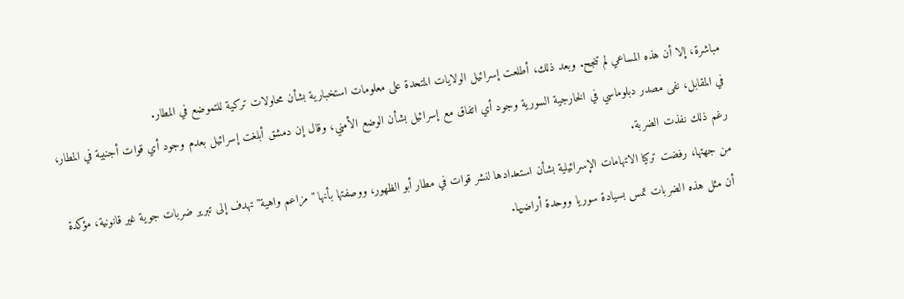مباشرة، إلا أن هذه المساعي لم تنجح. وبعد ذلك، أطلعت إسرائيل الولايات المتحدة على معلومات استخبارية بشأن محاولات تركية للتموضع في المطار.
في المقابل، نفى مصدر دبلوماسي في الخارجية السورية وجود أي اتفاق مع إسرائيل بشأن الوضع الأمني، وقال إن دمشق أبلغت إسرائيل بعدم وجود أي قوات أجنبية في المطار، رغم ذلك نفذت الضربة.
من جهتها، رفضت تركيا الاتهامات الإسرائيلية بشأن استعدادها لنشر قوات في مطار أبو الظهور، ووصفتها بأنها "مزاعم واهية" تهدف إلى تبرير ضربات جوية غير قانونية، مؤكدة أن مثل هذه الضربات تمس بسيادة سوريا ووحدة أراضيها.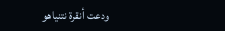ودعت أنقرة نتنياهو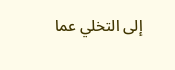إلى التخلي عما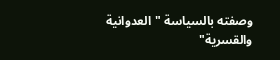وصفته بالسياسة "العدوانية والقسرية"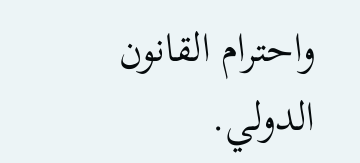واحترام القانون الدولي.